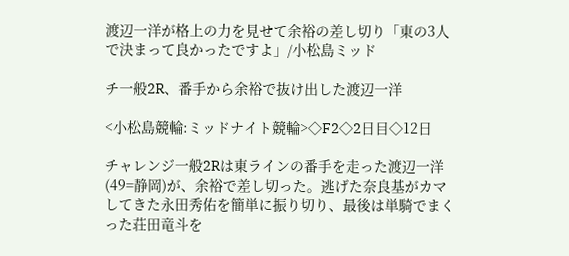渡辺一洋が格上の力を見せて余裕の差し切り「東の3人で決まって良かったですよ」/小松島ミッド

チ一般2R、番手から余裕で抜け出した渡辺一洋

<小松島競輪:ミッドナイト競輪>◇F2◇2日目◇12日

チャレンジ一般2Rは東ラインの番手を走った渡辺一洋(49=静岡)が、余裕で差し切った。逃げた奈良基がカマしてきた永田秀佑を簡単に振り切り、最後は単騎でまくった荘田竜斗を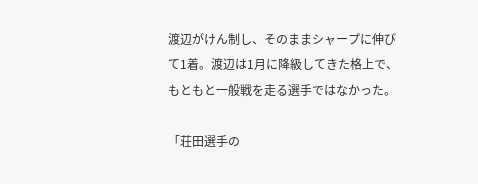渡辺がけん制し、そのままシャープに伸びて1着。渡辺は1月に降級してきた格上で、もともと一般戦を走る選手ではなかった。

「荘田選手の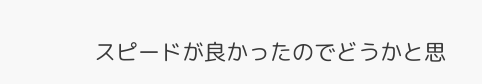スピードが良かったのでどうかと思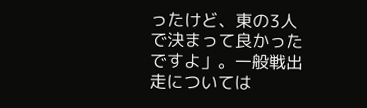ったけど、東の3人で決まって良かったですよ」。一般戦出走については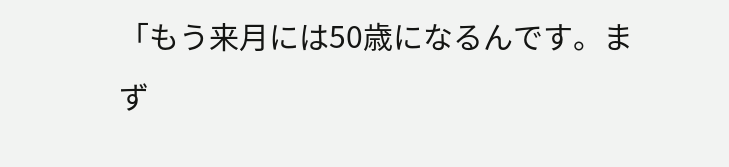「もう来月には50歳になるんです。まず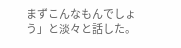まずこんなもんでしょう」と淡々と話した。